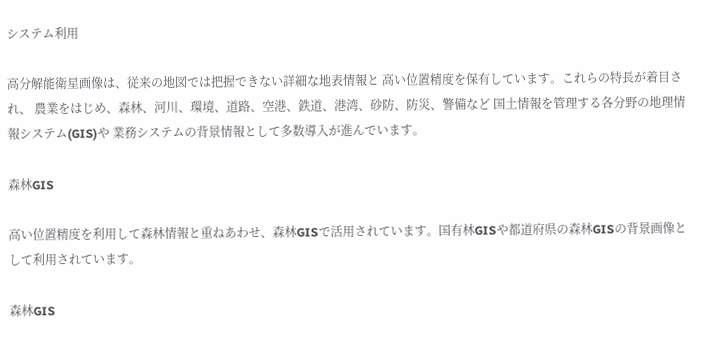システム利用

高分解能衛星画像は、従来の地図では把握できない詳細な地表情報と 高い位置精度を保有しています。これらの特長が着目され、 農業をはじめ、森林、河川、環境、道路、空港、鉄道、港湾、砂防、防災、警備など 国土情報を管理する各分野の地理情報システム(GIS)や 業務システムの背景情報として多数導入が進んでいます。

森林GIS

高い位置精度を利用して森林情報と重ねあわせ、森林GISで活用されています。国有林GISや都道府県の森林GISの背景画像として利用されています。

森林GIS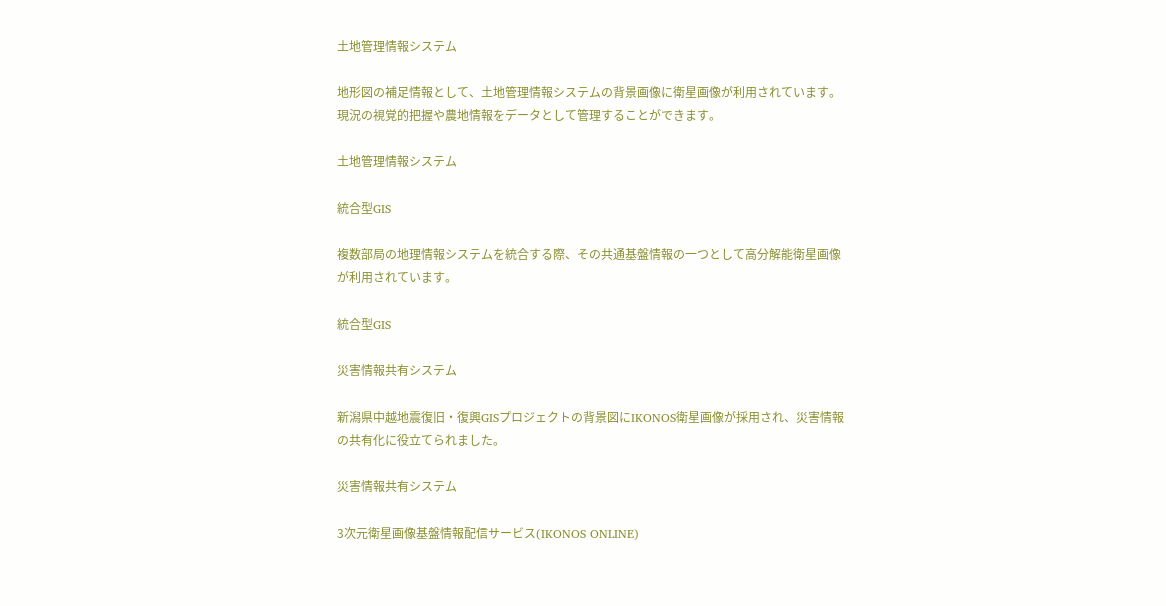土地管理情報システム

地形図の補足情報として、土地管理情報システムの背景画像に衛星画像が利用されています。現況の視覚的把握や農地情報をデータとして管理することができます。

土地管理情報システム

統合型GIS

複数部局の地理情報システムを統合する際、その共通基盤情報の一つとして高分解能衛星画像が利用されています。

統合型GIS

災害情報共有システム

新潟県中越地震復旧・復興GISプロジェクトの背景図にIKONOS衛星画像が採用され、災害情報の共有化に役立てられました。

災害情報共有システム

3次元衛星画像基盤情報配信サービス(IKONOS ONLINE)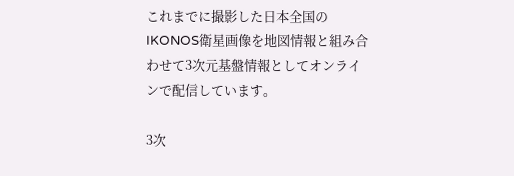これまでに撮影した日本全国のIKONOS衛星画像を地図情報と組み合わせて3次元基盤情報としてオンラインで配信しています。

3次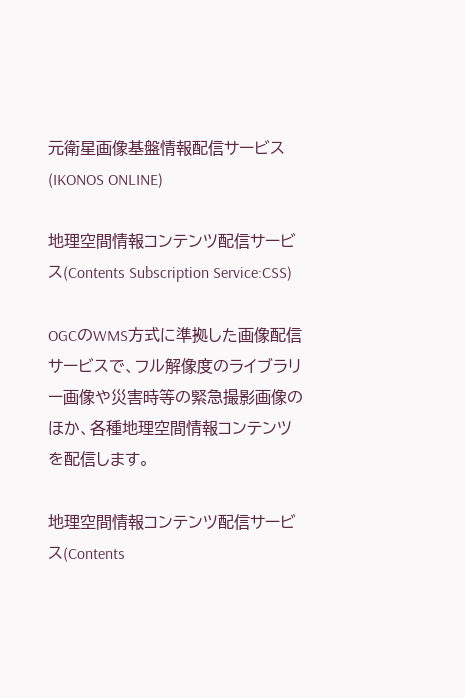元衛星画像基盤情報配信サービス(IKONOS ONLINE)

地理空間情報コンテンツ配信サービス(Contents Subscription Service:CSS)

OGCのWMS方式に準拠した画像配信サービスで、フル解像度のライブラリー画像や災害時等の緊急撮影画像のほか、各種地理空間情報コンテンツを配信します。

地理空間情報コンテンツ配信サービス(Contents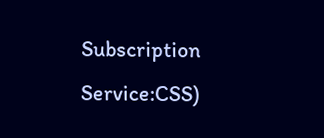Subscription Service:CSS)